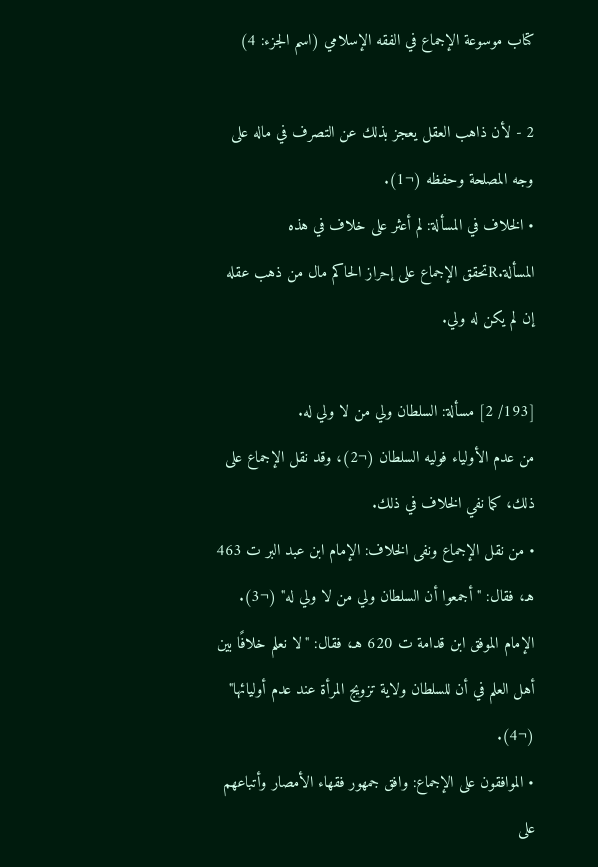كتاب موسوعة الإجماع في الفقه الإسلامي (اسم الجزء: 4)

2 - لأن ذاهب العقل يعجز بذلك عن التصرف في ماله على وجه المصلحة وحفظه (¬1).
• الخلاف في المسألة: لم أعثر على خلاف في هذه المسألة.Rتحقق الإجماع على إحراز الحاكم مال من ذهب عقله إن لم يكن له ولي.

[193/ 2] مسألة: السلطان ولي من لا ولي له.
من عدم الأولياء فوليه السلطان (¬2)، وقد نقل الإجماع على ذلك، كما نفي الخلاف في ذلك.
• من نقل الإجماع ونفى الخلاف: الإمام ابن عبد البر ت 463 هـ، فقال: "أجمعوا أن السلطان ولي من لا ولي له" (¬3). الإمام الموفق ابن قدامة ت 620 هـ، فقال: "لا نعلم خلافًا بين أهل العلم في أن للسلطان ولاية تزويج المرأة عند عدم أوليائها" (¬4).
• الموافقون على الإجماع: وافق جمهور فقهاء الأمصار وأتباعهم على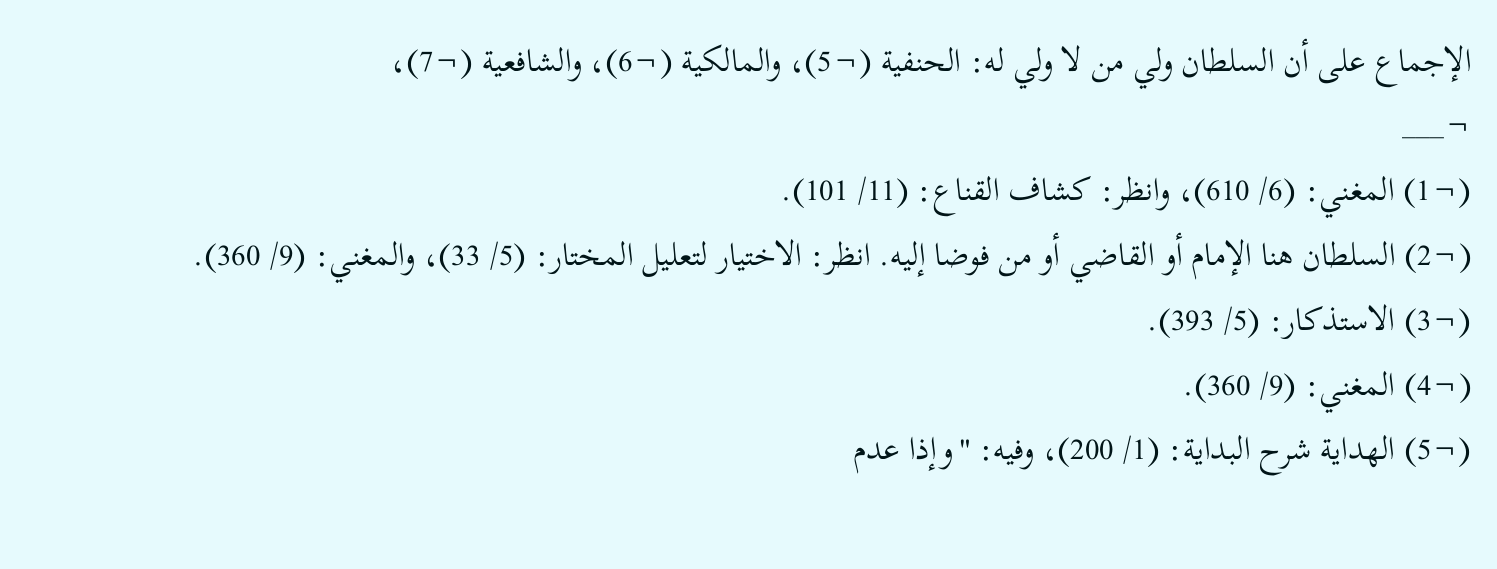الإجماع على أن السلطان ولي من لا ولي له: الحنفية (¬5)، والمالكية (¬6)، والشافعية (¬7)،
¬___
(¬1) المغني: (6/ 610)، وانظر: كشاف القناع: (11/ 101).
(¬2) السلطان هنا الإمام أو القاضي أو من فوضا إليه. انظر: الاختيار لتعليل المختار: (5/ 33)، والمغني: (9/ 360).
(¬3) الاستذكار: (5/ 393).
(¬4) المغني: (9/ 360).
(¬5) الهداية شرح البداية: (1/ 200)، وفيه: "وإذا عدم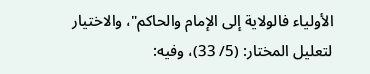الأولياء فالولاية إلى الإمام والحاكم"، والاختيار لتعليل المختار: (5/ 33)، وفيه: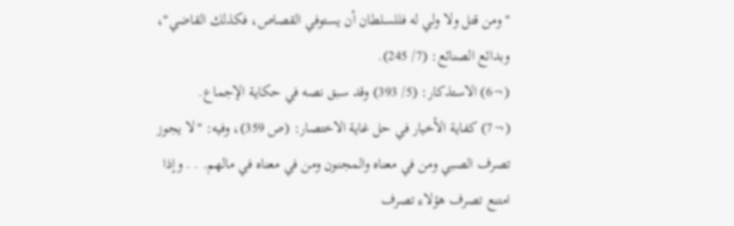"ومن قتل ولا ولي له فللسلطان أن يستوفي القصاص، فكذلك القاضي"، وبدائع الصنائع: (7/ 245).
(¬6) الاستذكار: (5/ 393) وقد سبق نصه في حكاية الإجماع.
(¬7) كفاية الأخيار في حل غاية الاختصار: (ص 359)، وفيه: "لا يجوز تصرف الصبي ومن في معناه والمجنون ومن في معناه في مالهم. . . وإذا امتنع تصرف هؤلاء تصرف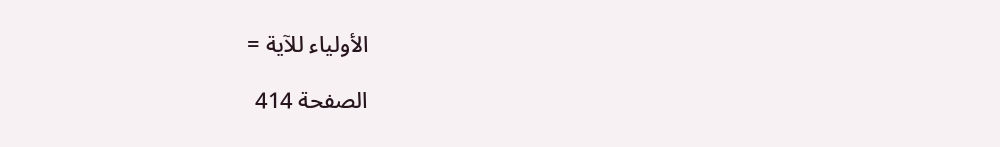الأولياء للآية =

الصفحة 414